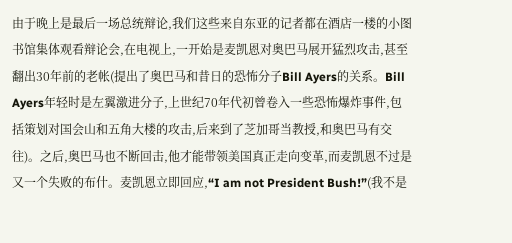由于晚上是最后一场总统辩论,我们这些来自东亚的记者都在酒店一楼的小图书馆集体观看辩论会,在电视上,一开始是麦凯恩对奥巴马展开猛烈攻击,甚至翻出30年前的老帐(提出了奥巴马和昔日的恐怖分子Bill Ayers的关系。Bill Ayers年轻时是左翼激进分子,上世纪70年代初曾卷入一些恐怖爆炸事件,包括策划对国会山和五角大楼的攻击,后来到了芝加哥当教授,和奥巴马有交往)。之后,奥巴马也不断回击,他才能带领美国真正走向变革,而麦凯恩不过是又一个失败的布什。麦凯恩立即回应,“I am not President Bush!”(我不是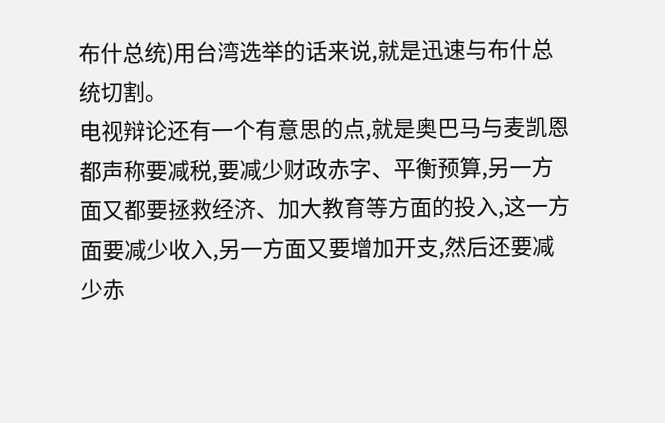布什总统)用台湾选举的话来说,就是迅速与布什总统切割。
电视辩论还有一个有意思的点,就是奥巴马与麦凯恩都声称要减税,要减少财政赤字、平衡预算,另一方面又都要拯救经济、加大教育等方面的投入,这一方面要减少收入,另一方面又要增加开支,然后还要减少赤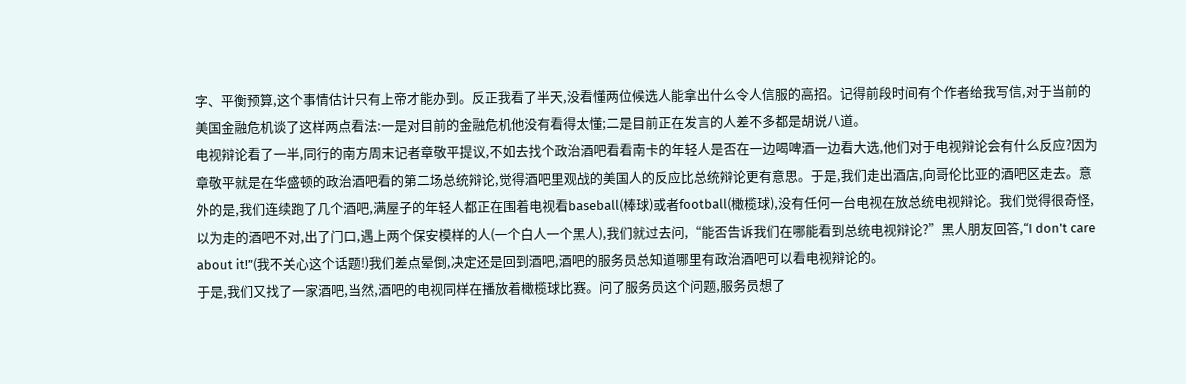字、平衡预算,这个事情估计只有上帝才能办到。反正我看了半天,没看懂两位候选人能拿出什么令人信服的高招。记得前段时间有个作者给我写信,对于当前的美国金融危机谈了这样两点看法:一是对目前的金融危机他没有看得太懂;二是目前正在发言的人差不多都是胡说八道。
电视辩论看了一半,同行的南方周末记者章敬平提议,不如去找个政治酒吧看看南卡的年轻人是否在一边喝啤酒一边看大选,他们对于电视辩论会有什么反应?因为章敬平就是在华盛顿的政治酒吧看的第二场总统辩论,觉得酒吧里观战的美国人的反应比总统辩论更有意思。于是,我们走出酒店,向哥伦比亚的酒吧区走去。意外的是,我们连续跑了几个酒吧,满屋子的年轻人都正在围着电视看baseball(棒球)或者football(橄榄球),没有任何一台电视在放总统电视辩论。我们觉得很奇怪,以为走的酒吧不对,出了门口,遇上两个保安模样的人(一个白人一个黑人),我们就过去问,“能否告诉我们在哪能看到总统电视辩论?”黑人朋友回答,“I don't care about it!”(我不关心这个话题!)我们差点晕倒,决定还是回到酒吧,酒吧的服务员总知道哪里有政治酒吧可以看电视辩论的。
于是,我们又找了一家酒吧,当然,酒吧的电视同样在播放着橄榄球比赛。问了服务员这个问题,服务员想了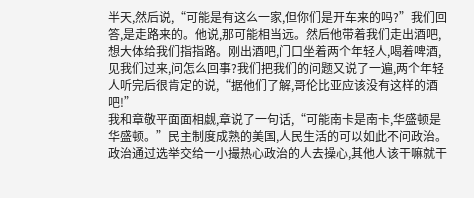半天,然后说,“可能是有这么一家,但你们是开车来的吗?”我们回答,是走路来的。他说,那可能相当远。然后他带着我们走出酒吧,想大体给我们指指路。刚出酒吧,门口坐着两个年轻人,喝着啤酒,见我们过来,问怎么回事?我们把我们的问题又说了一遍,两个年轻人听完后很肯定的说,“据他们了解,哥伦比亚应该没有这样的酒吧!”
我和章敬平面面相觑,章说了一句话,“可能南卡是南卡,华盛顿是华盛顿。”民主制度成熟的美国,人民生活的可以如此不问政治。政治通过选举交给一小撮热心政治的人去操心,其他人该干嘛就干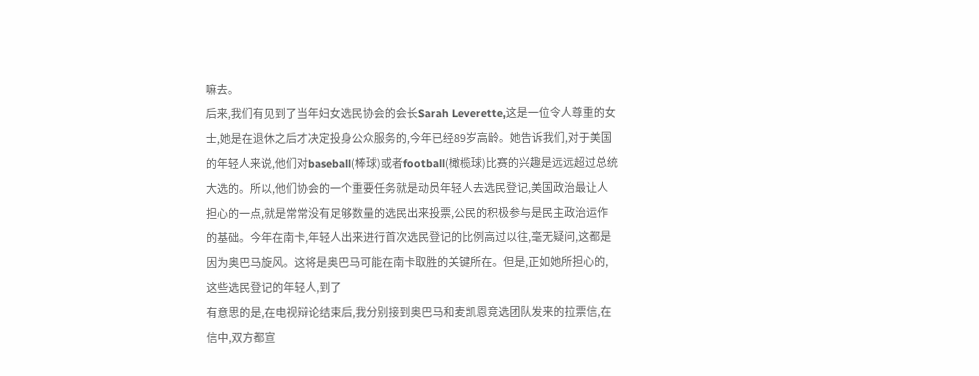嘛去。
后来,我们有见到了当年妇女选民协会的会长Sarah Leverette,这是一位令人尊重的女士,她是在退休之后才决定投身公众服务的,今年已经89岁高龄。她告诉我们,对于美国的年轻人来说,他们对baseball(棒球)或者football(橄榄球)比赛的兴趣是远远超过总统大选的。所以,他们协会的一个重要任务就是动员年轻人去选民登记,美国政治最让人担心的一点,就是常常没有足够数量的选民出来投票,公民的积极参与是民主政治运作的基础。今年在南卡,年轻人出来进行首次选民登记的比例高过以往,毫无疑问,这都是因为奥巴马旋风。这将是奥巴马可能在南卡取胜的关键所在。但是,正如她所担心的,这些选民登记的年轻人,到了
有意思的是,在电视辩论结束后,我分别接到奥巴马和麦凯恩竞选团队发来的拉票信,在信中,双方都宣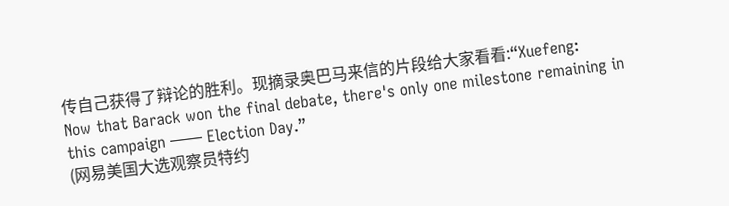传自己获得了辩论的胜利。现摘录奥巴马来信的片段给大家看看:“Xuefeng:
Now that Barack won the final debate, there's only one milestone remaining in this campaign —— Election Day.”
(网易美国大选观察员特约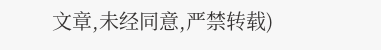文章,未经同意,严禁转载)